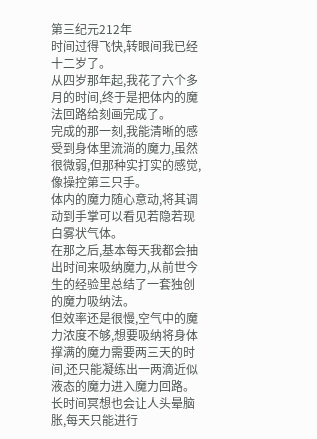第三纪元212年
时间过得飞快,转眼间我已经十二岁了。
从四岁那年起,我花了六个多月的时间,终于是把体内的魔法回路给刻画完成了。
完成的那一刻,我能清晰的感受到身体里流淌的魔力,虽然很微弱,但那种实打实的感觉,像操控第三只手。
体内的魔力随心意动,将其调动到手掌可以看见若隐若现白雾状气体。
在那之后,基本每天我都会抽出时间来吸纳魔力,从前世今生的经验里总结了一套独创的魔力吸纳法。
但效率还是很慢,空气中的魔力浓度不够,想要吸纳将身体撑满的魔力需要两三天的时间,还只能凝练出一两滴近似液态的魔力进入魔力回路。
长时间冥想也会让人头晕脑胀,每天只能进行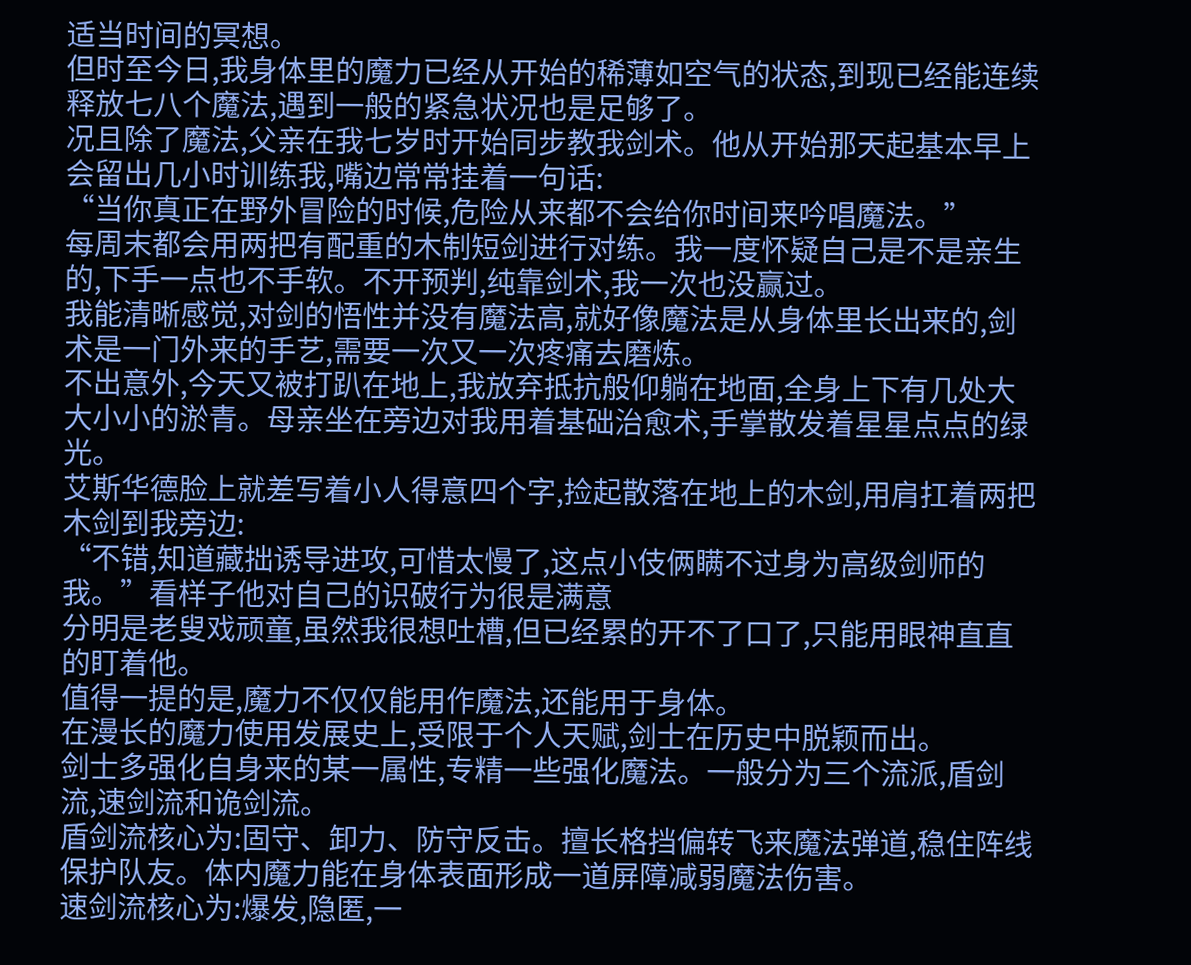适当时间的冥想。
但时至今日,我身体里的魔力已经从开始的稀薄如空气的状态,到现已经能连续释放七八个魔法,遇到一般的紧急状况也是足够了。
况且除了魔法,父亲在我七岁时开始同步教我剑术。他从开始那天起基本早上会留出几小时训练我,嘴边常常挂着一句话:
“当你真正在野外冒险的时候,危险从来都不会给你时间来吟唱魔法。”
每周末都会用两把有配重的木制短剑进行对练。我一度怀疑自己是不是亲生的,下手一点也不手软。不开预判,纯靠剑术,我一次也没赢过。
我能清晰感觉,对剑的悟性并没有魔法高,就好像魔法是从身体里长出来的,剑术是一门外来的手艺,需要一次又一次疼痛去磨炼。
不出意外,今天又被打趴在地上,我放弃抵抗般仰躺在地面,全身上下有几处大大小小的淤青。母亲坐在旁边对我用着基础治愈术,手掌散发着星星点点的绿光。
艾斯华德脸上就差写着小人得意四个字,捡起散落在地上的木剑,用肩扛着两把木剑到我旁边:
“不错,知道藏拙诱导进攻,可惜太慢了,这点小伎俩瞒不过身为高级剑师的我。”看样子他对自己的识破行为很是满意
分明是老叟戏顽童,虽然我很想吐槽,但已经累的开不了口了,只能用眼神直直的盯着他。
值得一提的是,魔力不仅仅能用作魔法,还能用于身体。
在漫长的魔力使用发展史上,受限于个人天赋,剑士在历史中脱颖而出。
剑士多强化自身来的某一属性,专精一些强化魔法。一般分为三个流派,盾剑流,速剑流和诡剑流。
盾剑流核心为:固守、卸力、防守反击。擅长格挡偏转飞来魔法弹道,稳住阵线保护队友。体内魔力能在身体表面形成一道屏障减弱魔法伤害。
速剑流核心为:爆发,隐匿,一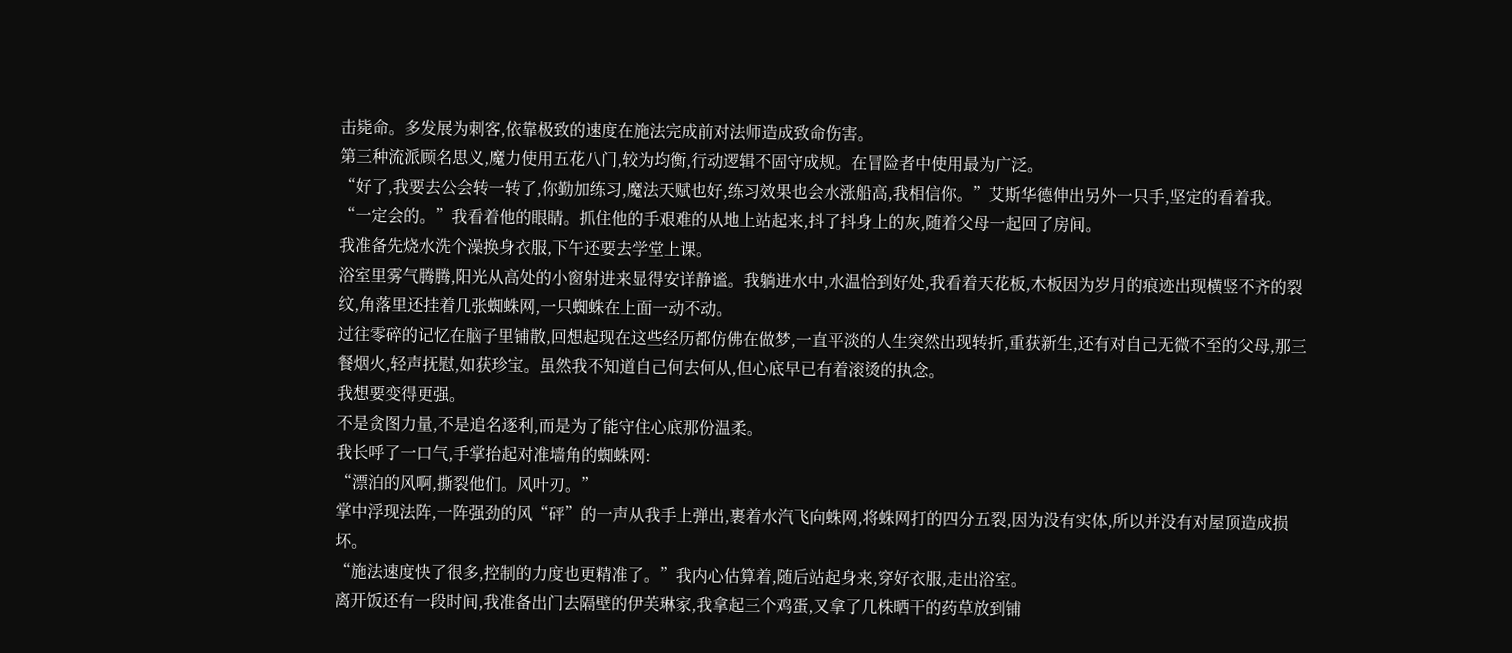击毙命。多发展为刺客,依靠极致的速度在施法完成前对法师造成致命伤害。
第三种流派顾名思义,魔力使用五花八门,较为均衡,行动逻辑不固守成规。在冒险者中使用最为广泛。
“好了,我要去公会转一转了,你勤加练习,魔法天赋也好,练习效果也会水涨船高,我相信你。”艾斯华德伸出另外一只手,坚定的看着我。
“一定会的。”我看着他的眼睛。抓住他的手艰难的从地上站起来,抖了抖身上的灰,随着父母一起回了房间。
我准备先烧水洗个澡换身衣服,下午还要去学堂上课。
浴室里雾气腾腾,阳光从高处的小窗射进来显得安详静谧。我躺进水中,水温恰到好处,我看着天花板,木板因为岁月的痕迹出现横竖不齐的裂纹,角落里还挂着几张蜘蛛网,一只蜘蛛在上面一动不动。
过往零碎的记忆在脑子里铺散,回想起现在这些经历都仿佛在做梦,一直平淡的人生突然出现转折,重获新生,还有对自己无微不至的父母,那三餐烟火,轻声抚慰,如获珍宝。虽然我不知道自己何去何从,但心底早已有着滚烫的执念。
我想要变得更强。
不是贪图力量,不是追名逐利,而是为了能守住心底那份温柔。
我长呼了一口气,手掌抬起对准墙角的蜘蛛网:
“漂泊的风啊,撕裂他们。风叶刃。”
掌中浮现法阵,一阵强劲的风“砰”的一声从我手上弹出,裹着水汽飞向蛛网,将蛛网打的四分五裂,因为没有实体,所以并没有对屋顶造成损坏。
“施法速度快了很多,控制的力度也更精准了。”我内心估算着,随后站起身来,穿好衣服,走出浴室。
离开饭还有一段时间,我准备出门去隔壁的伊芙琳家,我拿起三个鸡蛋,又拿了几株晒干的药草放到铺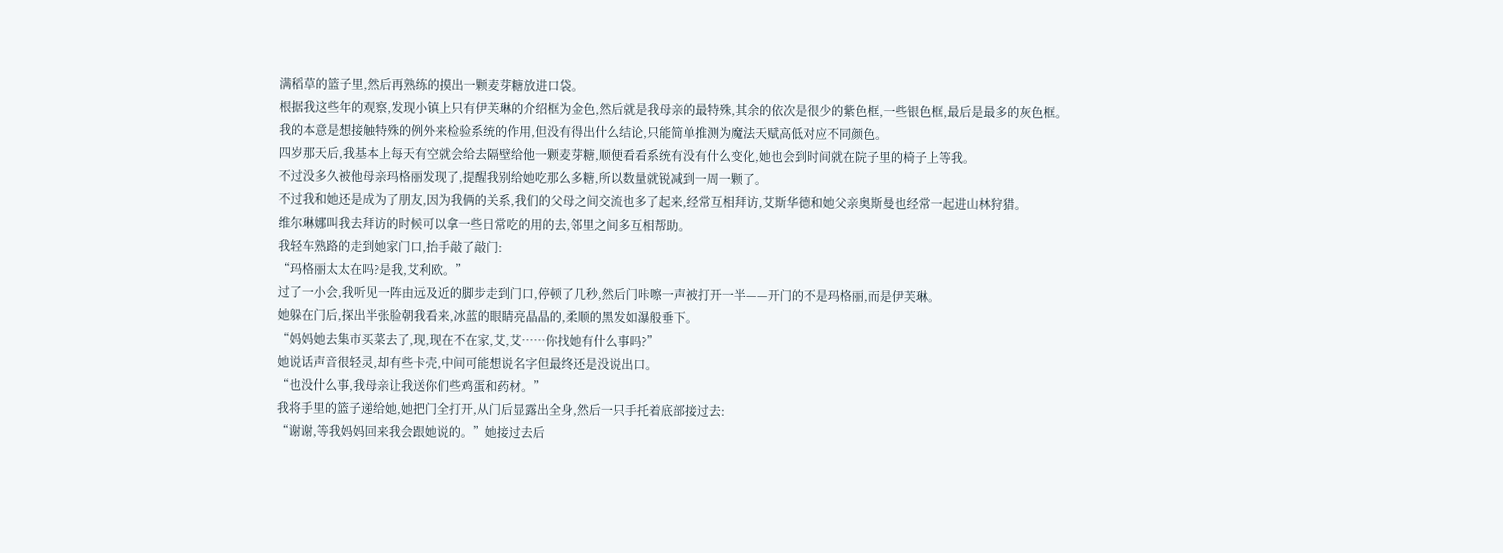满稻草的篮子里,然后再熟练的摸出一颗麦芽糖放进口袋。
根据我这些年的观察,发现小镇上只有伊芙琳的介绍框为金色,然后就是我母亲的最特殊,其余的依次是很少的紫色框,一些银色框,最后是最多的灰色框。
我的本意是想接触特殊的例外来检验系统的作用,但没有得出什么结论,只能简单推测为魔法天赋高低对应不同颜色。
四岁那天后,我基本上每天有空就会给去隔壁给他一颗麦芽糖,顺便看看系统有没有什么变化,她也会到时间就在院子里的椅子上等我。
不过没多久被他母亲玛格丽发现了,提醒我别给她吃那么多糖,所以数量就锐减到一周一颗了。
不过我和她还是成为了朋友,因为我俩的关系,我们的父母之间交流也多了起来,经常互相拜访,艾斯华德和她父亲奥斯曼也经常一起进山林狩猎。
维尔琳娜叫我去拜访的时候可以拿一些日常吃的用的去,邻里之间多互相帮助。
我轻车熟路的走到她家门口,抬手敲了敲门:
“玛格丽太太在吗?是我,艾利欧。”
过了一小会,我听见一阵由远及近的脚步走到门口,停顿了几秒,然后门咔嚓一声被打开一半——开门的不是玛格丽,而是伊芙琳。
她躲在门后,探出半张脸朝我看来,冰蓝的眼睛亮晶晶的,柔顺的黑发如瀑般垂下。
“妈妈她去集市买菜去了,现,现在不在家,艾,艾……你找她有什么事吗?”
她说话声音很轻灵,却有些卡壳,中间可能想说名字但最终还是没说出口。
“也没什么事,我母亲让我送你们些鸡蛋和药材。”
我将手里的篮子递给她,她把门全打开,从门后显露出全身,然后一只手托着底部接过去:
“谢谢,等我妈妈回来我会跟她说的。”她接过去后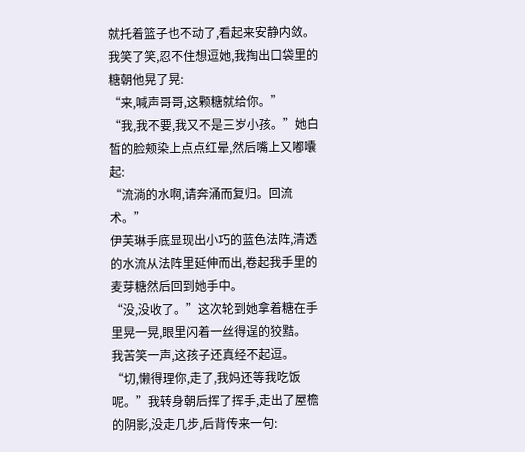就托着篮子也不动了,看起来安静内敛。
我笑了笑,忍不住想逗她,我掏出口袋里的糖朝他晃了晃:
“来,喊声哥哥,这颗糖就给你。”
“我,我不要,我又不是三岁小孩。”她白皙的脸颊染上点点红晕,然后嘴上又嘟囔起:
“流淌的水啊,请奔涌而复归。回流术。”
伊芙琳手底显现出小巧的蓝色法阵,清透的水流从法阵里延伸而出,卷起我手里的麦芽糖然后回到她手中。
“没,没收了。”这次轮到她拿着糖在手里晃一晃,眼里闪着一丝得逞的狡黠。
我苦笑一声,这孩子还真经不起逗。
“切,懒得理你,走了,我妈还等我吃饭呢。”我转身朝后挥了挥手,走出了屋檐的阴影,没走几步,后背传来一句: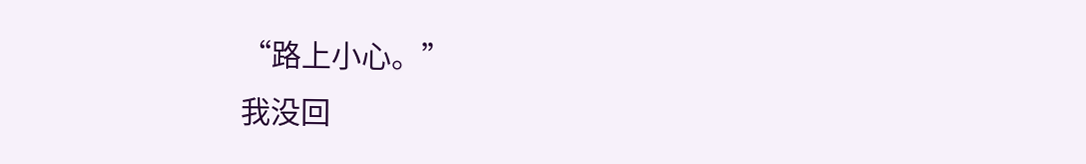“路上小心。”
我没回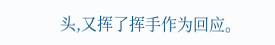头,又挥了挥手作为回应。